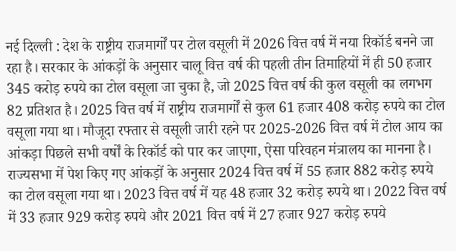नई दिल्ली : देश के राष्ट्रीय राजमार्गों पर टोल वसूली में 2026 वित्त वर्ष में नया रिकॉर्ड बनने जा रहा है। सरकार के आंकड़ों के अनुसार चालू वित्त वर्ष की पहली तीन तिमाहियों में ही 50 हजार 345 करोड़ रुपये का टोल वसूला जा चुका है, जो 2025 वित्त वर्ष की कुल वसूली का लगभग 82 प्रतिशत है। 2025 वित्त वर्ष में राष्ट्रीय राजमार्गों से कुल 61 हजार 408 करोड़ रुपये का टोल वसूला गया था। मौजूदा रफ्तार से वसूली जारी रहने पर 2025-2026 वित्त वर्ष में टोल आय का आंकड़ा पिछले सभी वर्षों के रिकॉर्ड को पार कर जाएगा, ऐसा परिवहन मंत्रालय का मानना है।
राज्यसभा में पेश किए गए आंकड़ों के अनुसार 2024 वित्त वर्ष में 55 हजार 882 करोड़ रुपये का टोल वसूला गया था। 2023 वित्त वर्ष में यह 48 हजार 32 करोड़ रुपये था। 2022 वित्त वर्ष में 33 हजार 929 करोड़ रुपये और 2021 वित्त वर्ष में 27 हजार 927 करोड़ रुपये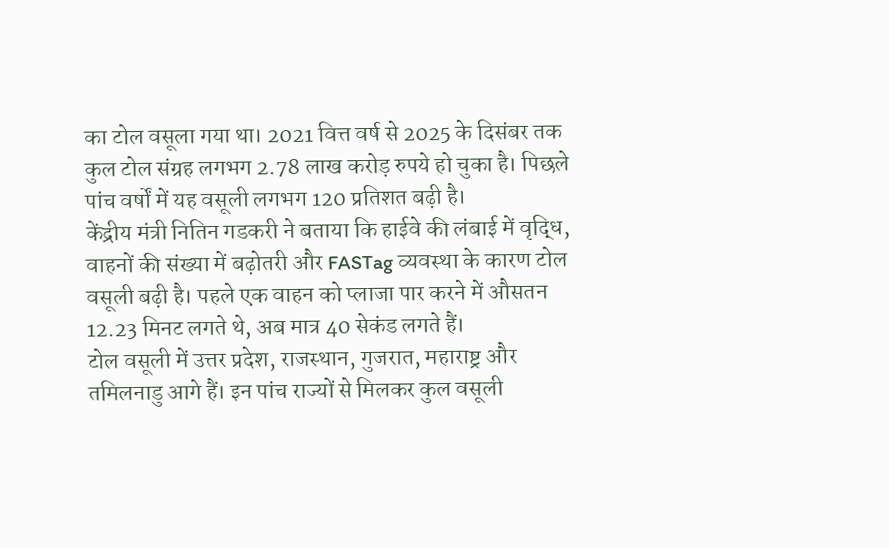का टोल वसूला गया था। 2021 वित्त वर्ष से 2025 के दिसंबर तक कुल टोल संग्रह लगभग 2.78 लाख करोड़ रुपये हो चुका है। पिछले पांच वर्षों में यह वसूली लगभग 120 प्रतिशत बढ़ी है।
केंद्रीय मंत्री नितिन गडकरी ने बताया कि हाईवे की लंबाई में वृद्धि, वाहनों की संख्या में बढ़ोतरी और FASTag व्यवस्था के कारण टोल वसूली बढ़ी है। पहले एक वाहन को प्लाजा पार करने में औसतन 12.23 मिनट लगते थे, अब मात्र 40 सेकंड लगते हैं।
टोल वसूली में उत्तर प्रदेश, राजस्थान, गुजरात, महाराष्ट्र और तमिलनाडु आगे हैं। इन पांच राज्यों से मिलकर कुल वसूली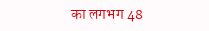का लगभग 48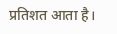प्रतिशत आता है।